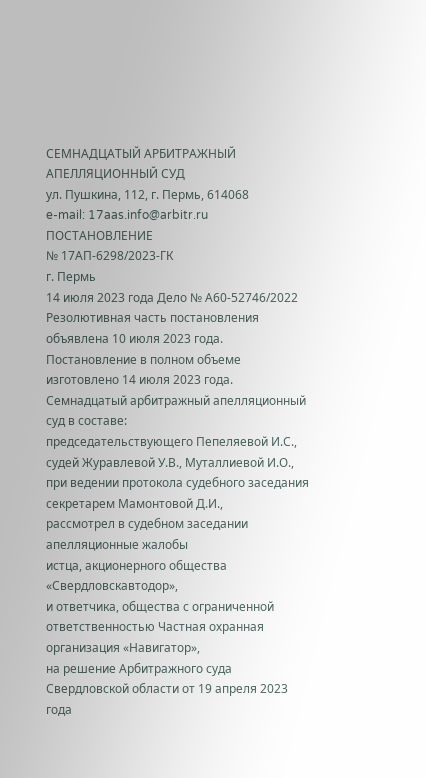СЕМНАДЦАТЫЙ АРБИТРАЖНЫЙ АПЕЛЛЯЦИОННЫЙ СУД
ул. Пушкина, 112, г. Пермь, 614068
e-mail: 17aas.info@arbitr.ru
ПОСТАНОВЛЕНИЕ
№ 17АП-6298/2023-ГК
г. Пермь
14 июля 2023 года Дело № А60-52746/2022
Резолютивная часть постановления объявлена 10 июля 2023 года.
Постановление в полном объеме изготовлено 14 июля 2023 года.
Семнадцатый арбитражный апелляционный суд в составе:
председательствующего Пепеляевой И.С.,
судей Журавлевой У.В., Муталлиевой И.О.,
при ведении протокола судебного заседания секретарем Мамонтовой Д.И.,
рассмотрел в судебном заседании апелляционные жалобы
истца, акционерного общества «Свердловскавтодор»,
и ответчика, общества с ограниченной ответственностью Частная охранная организация «Навигатор»,
на решение Арбитражного суда Свердловской области от 19 апреля 2023 года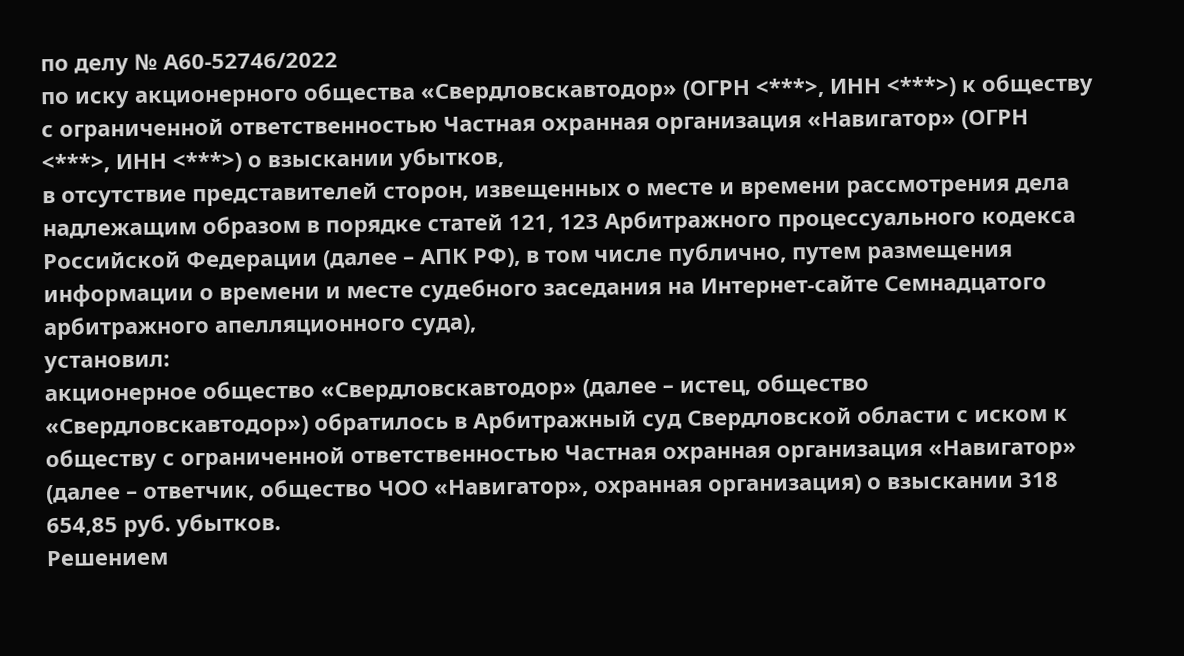по делу № А60-52746/2022
по иску акционерного общества «Свердловскавтодор» (ОГРН <***>, ИНН <***>) к обществу с ограниченной ответственностью Частная охранная организация «Навигатор» (ОГРН <***>, ИНН <***>) о взыскании убытков,
в отсутствие представителей сторон, извещенных о месте и времени рассмотрения дела надлежащим образом в порядке статей 121, 123 Арбитражного процессуального кодекса Российской Федерации (далее – АПК РФ), в том числе публично, путем размещения информации о времени и месте судебного заседания на Интернет-сайте Семнадцатого арбитражного апелляционного суда),
установил:
акционерное общество «Свердловскавтодор» (далее – истец, общество «Свердловскавтодор») обратилось в Арбитражный суд Свердловской области с иском к обществу с ограниченной ответственностью Частная охранная организация «Навигатор» (далее – ответчик, общество ЧОО «Навигатор», охранная организация) о взыскании 318 654,85 руб. убытков.
Решением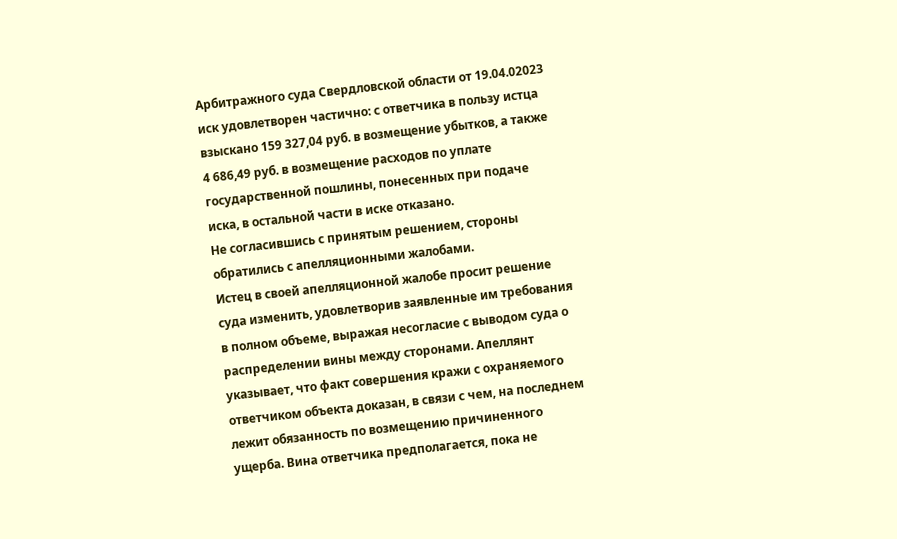Арбитражного суда Свердловской области от 19.04.02023 иск удовлетворен частично: с ответчика в пользу истца взыскано 159 327,04 руб. в возмещение убытков, а также 4 686,49 руб. в возмещение расходов по уплате государственной пошлины, понесенных при подаче иска, в остальной части в иске отказано.
Не согласившись с принятым решением, стороны обратились с апелляционными жалобами.
Истец в своей апелляционной жалобе просит решение суда изменить, удовлетворив заявленные им требования в полном объеме, выражая несогласие с выводом суда о распределении вины между сторонами. Апеллянт указывает, что факт совершения кражи с охраняемого ответчиком объекта доказан, в связи с чем, на последнем лежит обязанность по возмещению причиненного ущерба. Вина ответчика предполагается, пока не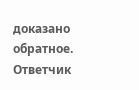доказано обратное. Ответчик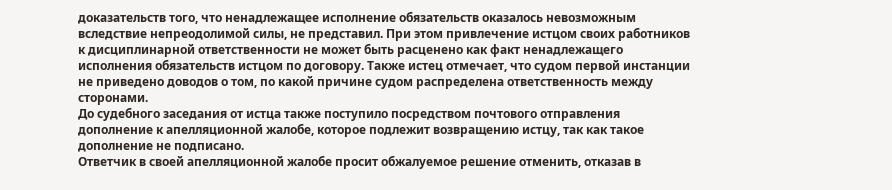доказательств того, что ненадлежащее исполнение обязательств оказалось невозможным вследствие непреодолимой силы, не представил. При этом привлечение истцом своих работников к дисциплинарной ответственности не может быть расценено как факт ненадлежащего исполнения обязательств истцом по договору. Также истец отмечает, что судом первой инстанции не приведено доводов о том, по какой причине судом распределена ответственность между сторонами.
До судебного заседания от истца также поступило посредством почтового отправления дополнение к апелляционной жалобе, которое подлежит возвращению истцу, так как такое дополнение не подписано.
Ответчик в своей апелляционной жалобе просит обжалуемое решение отменить, отказав в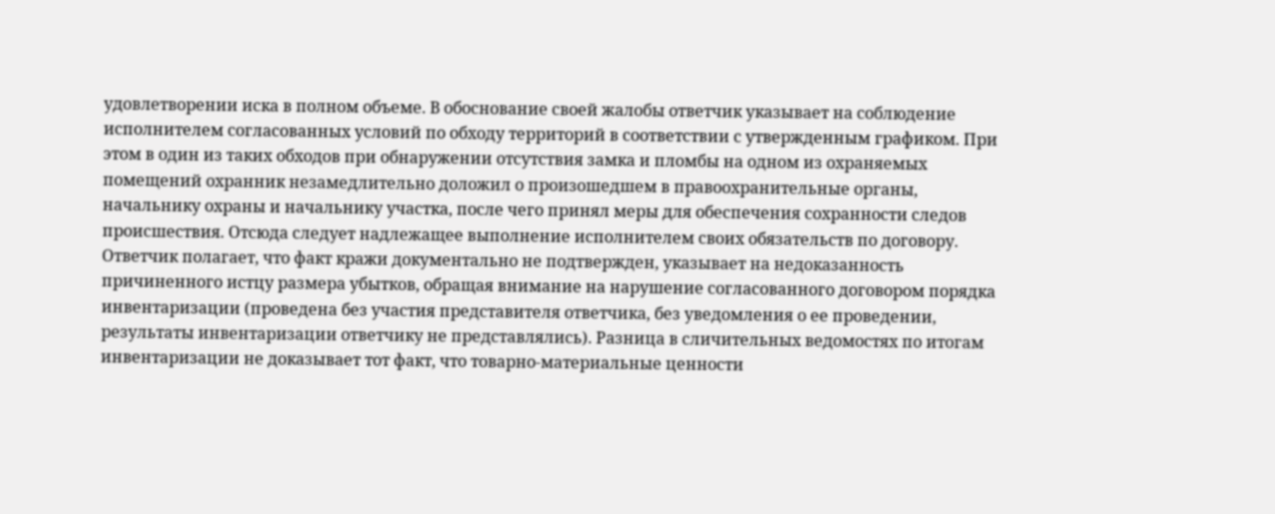удовлетворении иска в полном объеме. В обоснование своей жалобы ответчик указывает на соблюдение исполнителем согласованных условий по обходу территорий в соответствии с утвержденным графиком. При этом в один из таких обходов при обнаружении отсутствия замка и пломбы на одном из охраняемых помещений охранник незамедлительно доложил о произошедшем в правоохранительные органы, начальнику охраны и начальнику участка, после чего принял меры для обеспечения сохранности следов происшествия. Отсюда следует надлежащее выполнение исполнителем своих обязательств по договору. Ответчик полагает, что факт кражи документально не подтвержден, указывает на недоказанность причиненного истцу размера убытков, обращая внимание на нарушение согласованного договором порядка инвентаризации (проведена без участия представителя ответчика, без уведомления о ее проведении, результаты инвентаризации ответчику не представлялись). Разница в сличительных ведомостях по итогам инвентаризации не доказывает тот факт, что товарно-материальные ценности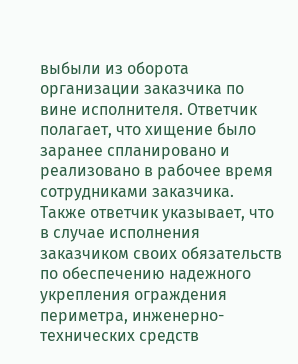выбыли из оборота организации заказчика по вине исполнителя. Ответчик полагает, что хищение было заранее спланировано и реализовано в рабочее время сотрудниками заказчика. Также ответчик указывает, что в случае исполнения заказчиком своих обязательств по обеспечению надежного укрепления ограждения периметра, инженерно-технических средств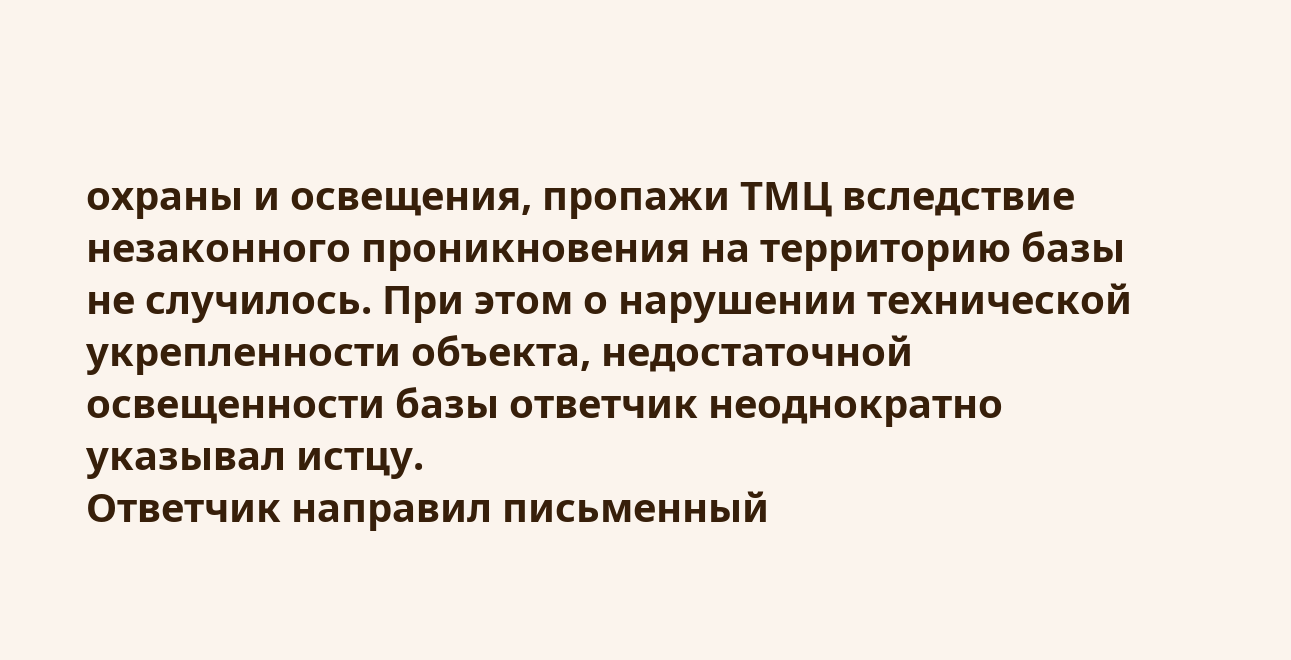охраны и освещения, пропажи ТМЦ вследствие незаконного проникновения на территорию базы не случилось. При этом о нарушении технической укрепленности объекта, недостаточной освещенности базы ответчик неоднократно указывал истцу.
Ответчик направил письменный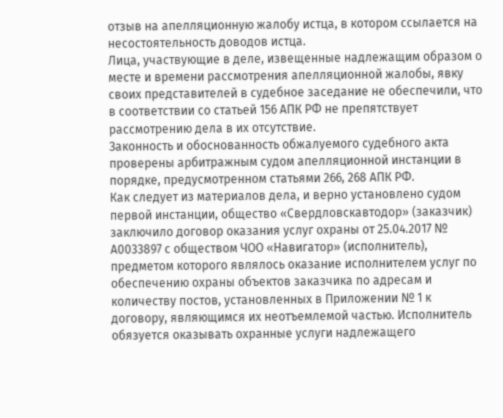отзыв на апелляционную жалобу истца, в котором ссылается на несостоятельность доводов истца.
Лица, участвующие в деле, извещенные надлежащим образом о месте и времени рассмотрения апелляционной жалобы, явку своих представителей в судебное заседание не обеспечили, что в соответствии со статьей 156 АПК РФ не препятствует рассмотрению дела в их отсутствие.
Законность и обоснованность обжалуемого судебного акта проверены арбитражным судом апелляционной инстанции в порядке, предусмотренном статьями 266, 268 АПК РФ.
Как следует из материалов дела, и верно установлено судом первой инстанции, общество «Свердловскавтодор» (заказчик) заключило договор оказания услуг охраны от 25.04.2017 № А0033897 с обществом ЧОО «Навигатор» (исполнитель), предметом которого являлось оказание исполнителем услуг по обеспечению охраны объектов заказчика по адресам и количеству постов, установленных в Приложении № 1 к договору, являющимся их неотъемлемой частью. Исполнитель обязуется оказывать охранные услуги надлежащего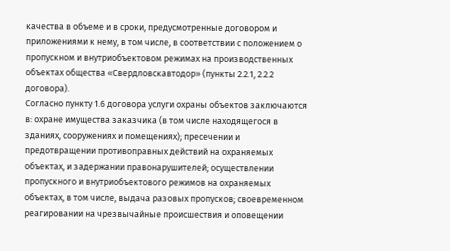качества в объеме и в сроки, предусмотренные договором и приложениями к нему, в том числе, в соответствии с положением о пропускном и внутриобъектовом режимах на производственных объектах общества «Свердловскавтодор» (пункты 2.2.1, 2.2.2 договора).
Согласно пункту 1.6 договора услуги охраны объектов заключаются в: охране имущества заказчика (в том числе находящегося в зданиях, сооружениях и помещениях); пресечении и предотвращении противоправных действий на охраняемых объектах, и задержании правонарушителей; осуществлении пропускного и внутриобъектового режимов на охраняемых объектах, в том числе, выдача разовых пропусков; своевременном реагировании на чрезвычайные происшествия и оповещении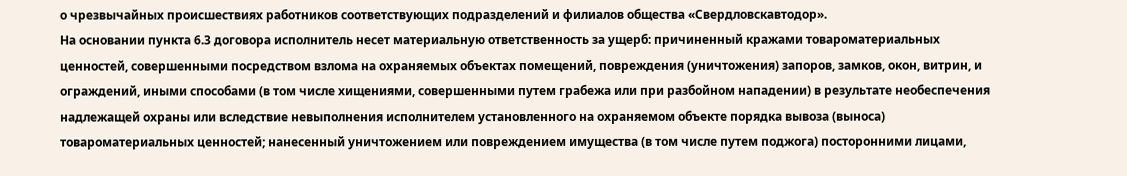о чрезвычайных происшествиях работников соответствующих подразделений и филиалов общества «Свердловскавтодор».
На основании пункта 6.3 договора исполнитель несет материальную ответственность за ущерб: причиненный кражами товароматериальных ценностей, совершенными посредством взлома на охраняемых объектах помещений, повреждения (уничтожения) запоров, замков, окон, витрин, и ограждений, иными способами (в том числе хищениями, совершенными путем грабежа или при разбойном нападении) в результате необеспечения надлежащей охраны или вследствие невыполнения исполнителем установленного на охраняемом объекте порядка вывоза (выноса) товароматериальных ценностей; нанесенный уничтожением или повреждением имущества (в том числе путем поджога) посторонними лицами,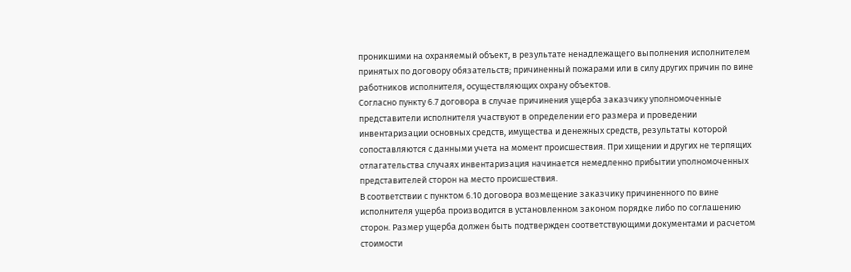проникшими на охраняемый объект, в результате ненадлежащего выполнения исполнителем принятых по договору обязательств; причиненный пожарами или в силу других причин по вине работников исполнителя, осуществляющих охрану объектов.
Согласно пункту 6.7 договора в случае причинения ущерба заказчику уполномоченные представители исполнителя участвуют в определении его размера и проведении инвентаризации основных средств, имущества и денежных средств, результаты которой сопоставляются с данными учета на момент происшествия. При хищении и других не терпящих отлагательства случаях инвентаризация начинается немедленно прибытии уполномоченных представителей сторон на место происшествия.
В соответствии с пунктом 6.10 договора возмещение заказчику причиненного по вине исполнителя ущерба производится в установленном законом порядке либо по соглашению сторон. Размер ущерба должен быть подтвержден соответствующими документами и расчетом стоимости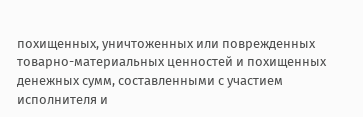похищенных, уничтоженных или поврежденных товарно-материальных ценностей и похищенных денежных сумм, составленными с участием исполнителя и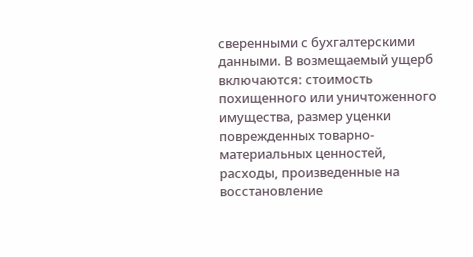сверенными с бухгалтерскими данными. В возмещаемый ущерб включаются: стоимость похищенного или уничтоженного имущества, размер уценки поврежденных товарно-материальных ценностей, расходы, произведенные на восстановление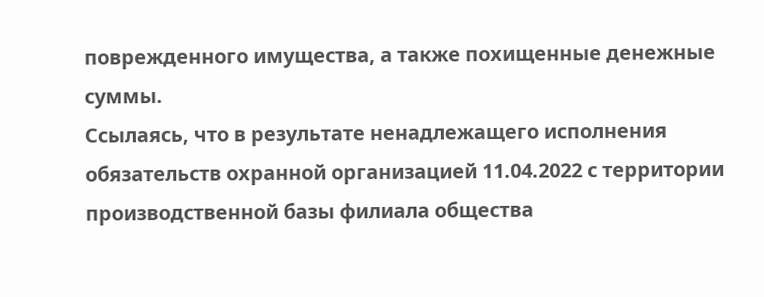поврежденного имущества, а также похищенные денежные суммы.
Ссылаясь, что в результате ненадлежащего исполнения обязательств охранной организацией 11.04.2022 с территории производственной базы филиала общества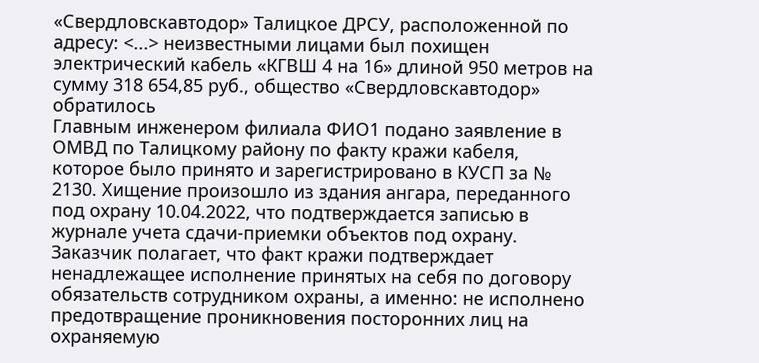«Свердловскавтодор» Талицкое ДРСУ, расположенной по адресу: <...> неизвестными лицами был похищен электрический кабель «КГВШ 4 на 16» длиной 950 метров на сумму 318 654,85 руб., общество «Свердловскавтодор» обратилось
Главным инженером филиала ФИО1 подано заявление в ОМВД по Талицкому району по факту кражи кабеля, которое было принято и зарегистрировано в КУСП за № 2130. Хищение произошло из здания ангара, переданного под охрану 10.04.2022, что подтверждается записью в журнале учета сдачи-приемки объектов под охрану.
Заказчик полагает, что факт кражи подтверждает ненадлежащее исполнение принятых на себя по договору обязательств сотрудником охраны, а именно: не исполнено предотвращение проникновения посторонних лиц на охраняемую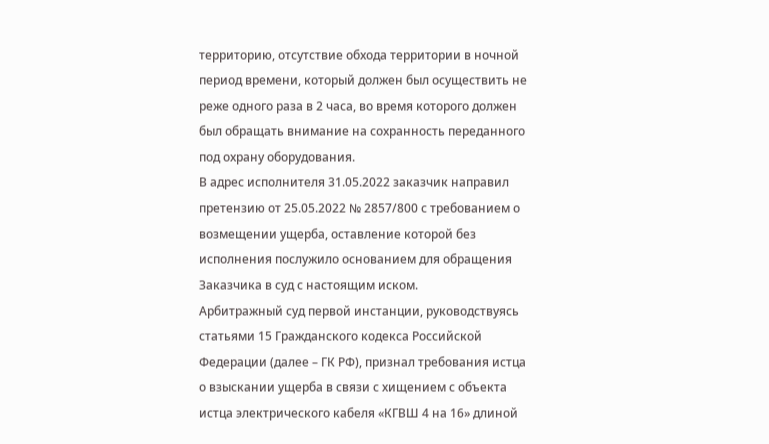территорию, отсутствие обхода территории в ночной период времени, который должен был осуществить не реже одного раза в 2 часа, во время которого должен был обращать внимание на сохранность переданного под охрану оборудования.
В адрес исполнителя 31.05.2022 заказчик направил претензию от 25.05.2022 № 2857/800 с требованием о возмещении ущерба, оставление которой без исполнения послужило основанием для обращения Заказчика в суд с настоящим иском.
Арбитражный суд первой инстанции, руководствуясь статьями 15 Гражданского кодекса Российской Федерации (далее – ГК РФ), признал требования истца о взыскании ущерба в связи с хищением с объекта истца электрического кабеля «КГВШ 4 на 16» длиной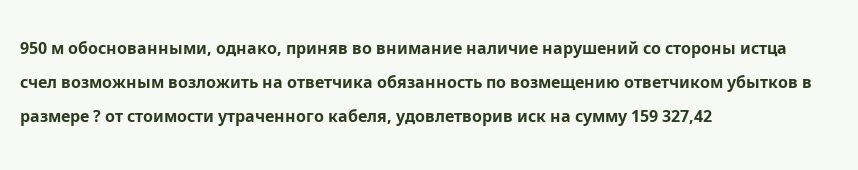950 м обоснованными, однако, приняв во внимание наличие нарушений со стороны истца счел возможным возложить на ответчика обязанность по возмещению ответчиком убытков в размере ? от стоимости утраченного кабеля, удовлетворив иск на сумму 159 327,42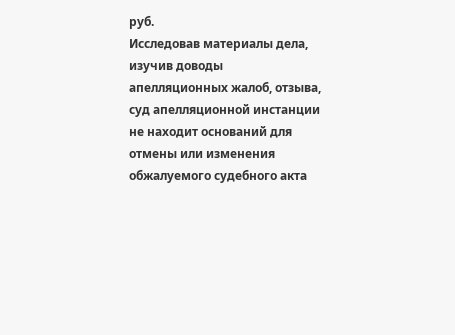руб.
Исследовав материалы дела, изучив доводы апелляционных жалоб, отзыва, суд апелляционной инстанции не находит оснований для отмены или изменения обжалуемого судебного акта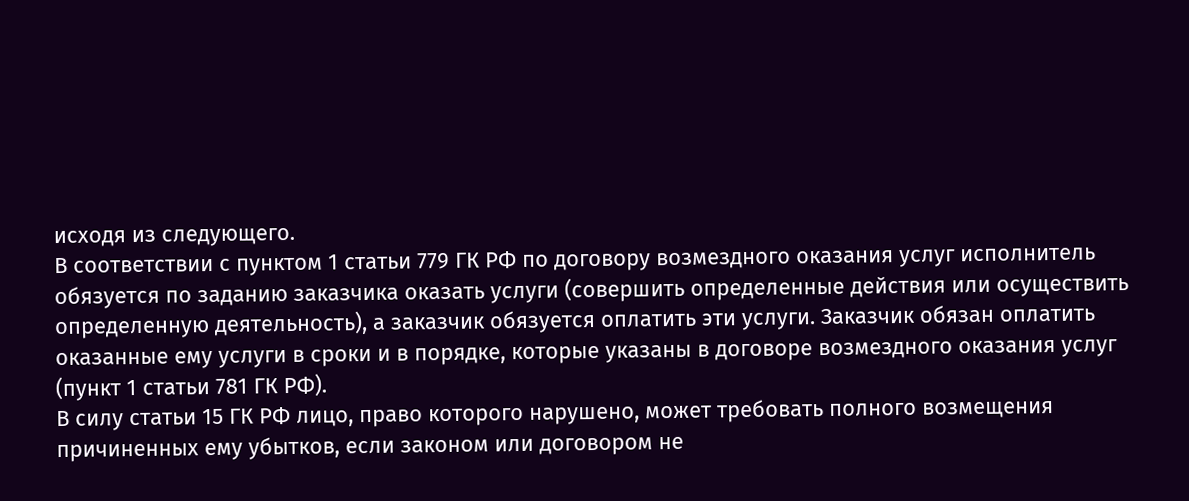исходя из следующего.
В соответствии с пунктом 1 статьи 779 ГК РФ по договору возмездного оказания услуг исполнитель обязуется по заданию заказчика оказать услуги (совершить определенные действия или осуществить определенную деятельность), а заказчик обязуется оплатить эти услуги. Заказчик обязан оплатить оказанные ему услуги в сроки и в порядке, которые указаны в договоре возмездного оказания услуг (пункт 1 статьи 781 ГК РФ).
В силу статьи 15 ГК РФ лицо, право которого нарушено, может требовать полного возмещения причиненных ему убытков, если законом или договором не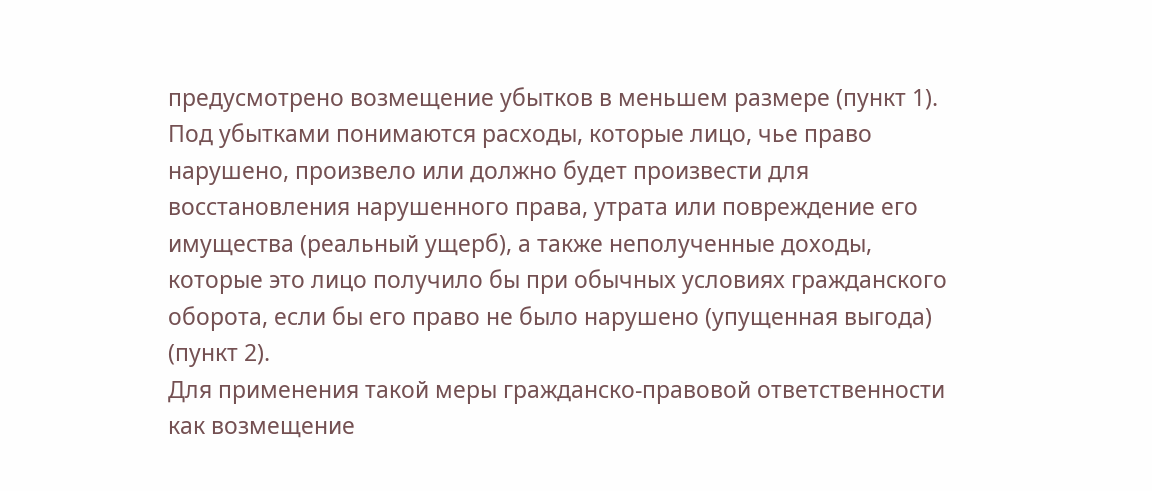предусмотрено возмещение убытков в меньшем размере (пункт 1).
Под убытками понимаются расходы, которые лицо, чье право нарушено, произвело или должно будет произвести для восстановления нарушенного права, утрата или повреждение его имущества (реальный ущерб), а также неполученные доходы, которые это лицо получило бы при обычных условиях гражданского оборота, если бы его право не было нарушено (упущенная выгода) (пункт 2).
Для применения такой меры гражданско-правовой ответственности как возмещение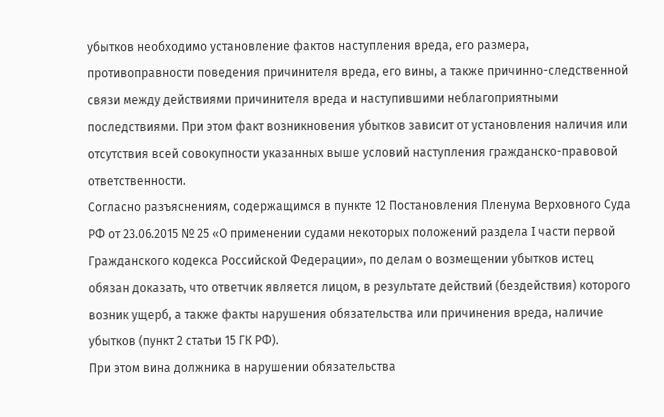убытков необходимо установление фактов наступления вреда, его размера, противоправности поведения причинителя вреда, его вины, а также причинно-следственной связи между действиями причинителя вреда и наступившими неблагоприятными последствиями. При этом факт возникновения убытков зависит от установления наличия или отсутствия всей совокупности указанных выше условий наступления гражданско-правовой ответственности.
Согласно разъяснениям, содержащимся в пункте 12 Постановления Пленума Верховного Суда РФ от 23.06.2015 № 25 «О применении судами некоторых положений раздела I части первой Гражданского кодекса Российской Федерации», по делам о возмещении убытков истец обязан доказать, что ответчик является лицом, в результате действий (бездействия) которого возник ущерб, а также факты нарушения обязательства или причинения вреда, наличие убытков (пункт 2 статьи 15 ГК РФ).
При этом вина должника в нарушении обязательства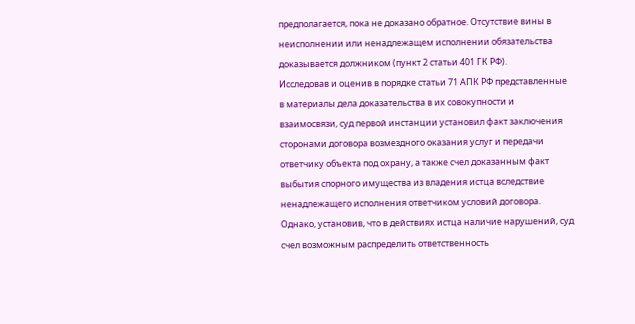предполагается, пока не доказано обратное. Отсутствие вины в неисполнении или ненадлежащем исполнении обязательства доказывается должником (пункт 2 статьи 401 ГК РФ).
Исследовав и оценив в порядке статьи 71 АПК РФ представленные в материалы дела доказательства в их совокупности и взаимосвязи, суд первой инстанции установил факт заключения сторонами договора возмездного оказания услуг и передачи ответчику объекта под охрану, а также счел доказанным факт выбытия спорного имущества из владения истца вследствие ненадлежащего исполнения ответчиком условий договора. Однако, установив, что в действиях истца наличие нарушений, суд счел возможным распределить ответственность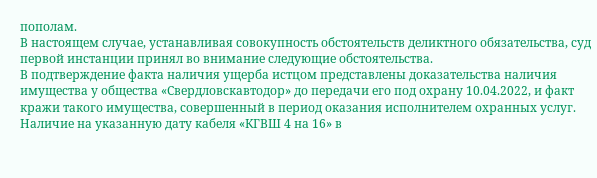пополам.
В настоящем случае, устанавливая совокупность обстоятельств деликтного обязательства, суд первой инстанции принял во внимание следующие обстоятельства.
В подтверждение факта наличия ущерба истцом представлены доказательства наличия имущества у общества «Свердловскавтодор» до передачи его под охрану 10.04.2022, и факт кражи такого имущества, совершенный в период оказания исполнителем охранных услуг.
Наличие на указанную дату кабеля «КГВШ 4 на 16» в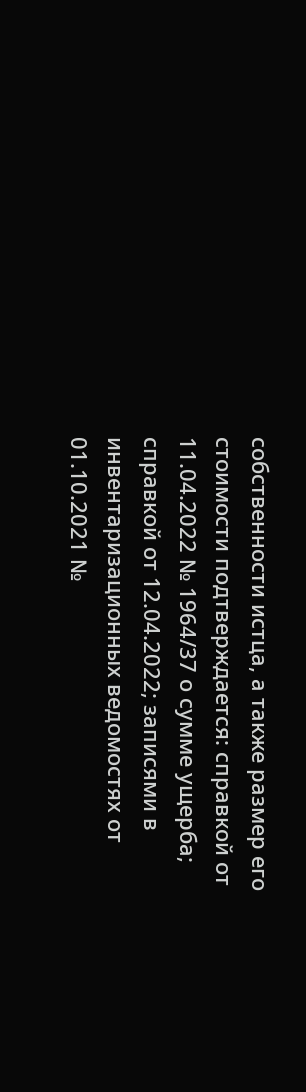собственности истца, а также размер его стоимости подтверждается: справкой от 11.04.2022 № 1964/37 о сумме ущерба; справкой от 12.04.2022; записями в инвентаризационных ведомостях от 01.10.2021 №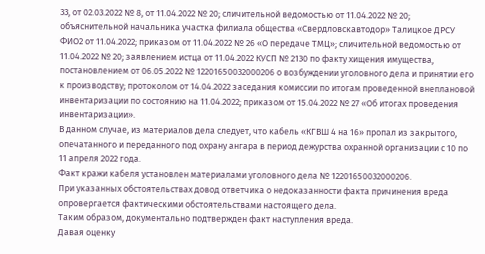33, от 02.03.2022 № 8, от 11.04.2022 № 20; сличительной ведомостью от 11.04.2022 № 20; объяснительной начальника участка филиала общества «Свердловскавтодор» Талицкое ДРСУ ФИО2 от 11.04.2022; приказом от 11.04.2022 № 26 «О передаче ТМЦ»; сличительной ведомостью от 11.04.2022 № 20; заявлением истца от 11.04.2022 КУСП № 2130 по факту хищения имущества, постановлением от 06.05.2022 № 12201650032000206 о возбуждении уголовного дела и принятии его к производству; протоколом от 14.04.2022 заседания комиссии по итогам проведенной внеплановой инвентаризации по состоянию на 11.04.2022; приказом от 15.04.2022 № 27 «Об итогах проведения инвентаризации».
В данном случае, из материалов дела следует, что кабель «КГВШ 4 на 16» пропал из закрытого, опечатанного и переданного под охрану ангара в период дежурства охранной организации с 10 по 11 апреля 2022 года.
Факт кражи кабеля установлен материалами уголовного дела № 12201650032000206.
При указанных обстоятельствах довод ответчика о недоказанности факта причинения вреда опровергается фактическими обстоятельствами настоящего дела.
Таким образом, документально подтвержден факт наступления вреда.
Давая оценку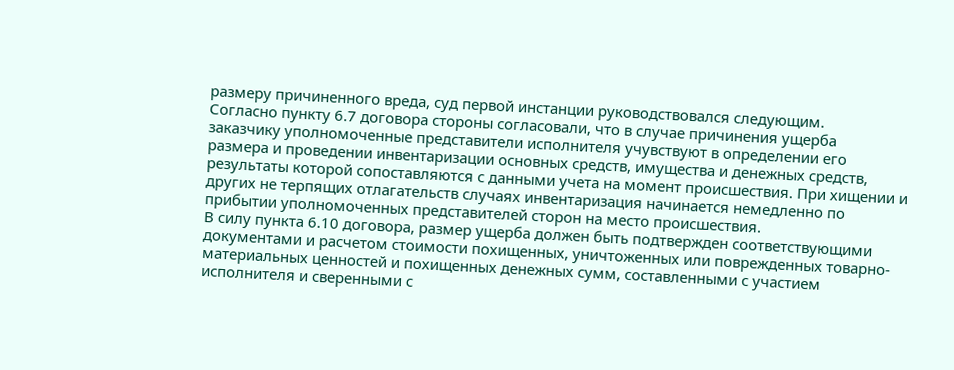размеру причиненного вреда, суд первой инстанции руководствовался следующим.
Согласно пункту 6.7 договора стороны согласовали, что в случае причинения ущерба заказчику уполномоченные представители исполнителя учувствуют в определении его размера и проведении инвентаризации основных средств, имущества и денежных средств, результаты которой сопоставляются с данными учета на момент происшествия. При хищении и других не терпящих отлагательств случаях инвентаризация начинается немедленно по прибытии уполномоченных представителей сторон на место происшествия.
В силу пункта 6.10 договора, размер ущерба должен быть подтвержден соответствующими документами и расчетом стоимости похищенных, уничтоженных или поврежденных товарно-материальных ценностей и похищенных денежных сумм, составленными с участием исполнителя и сверенными с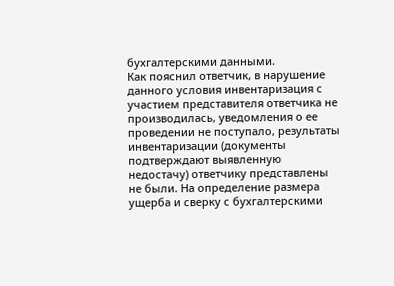бухгалтерскими данными.
Как пояснил ответчик, в нарушение данного условия инвентаризация с участием представителя ответчика не производилась, уведомления о ее проведении не поступало, результаты инвентаризации (документы подтверждают выявленную недостачу) ответчику представлены не были. На определение размера ущерба и сверку с бухгалтерскими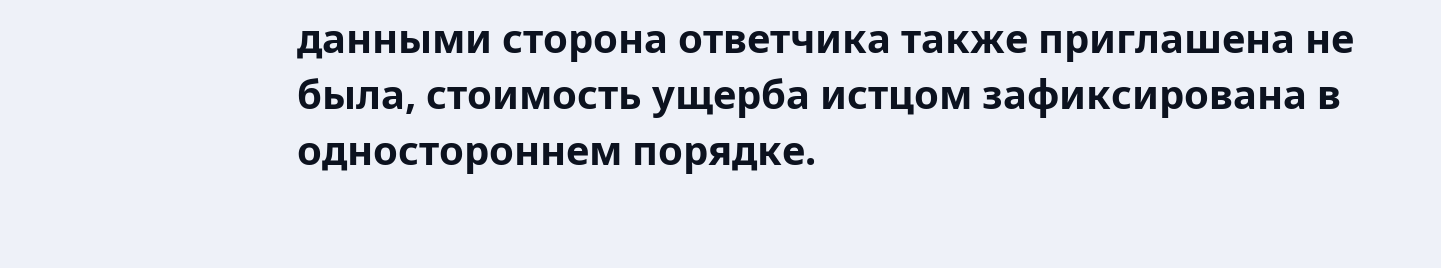данными сторона ответчика также приглашена не была, стоимость ущерба истцом зафиксирована в одностороннем порядке.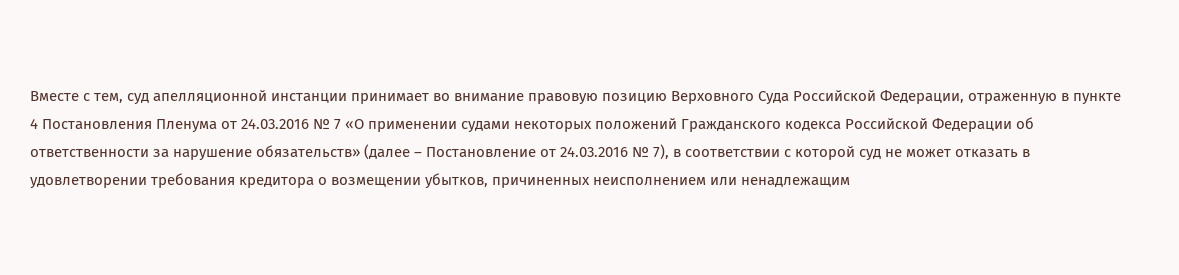Вместе с тем, суд апелляционной инстанции принимает во внимание правовую позицию Верховного Суда Российской Федерации, отраженную в пункте 4 Постановления Пленума от 24.03.2016 № 7 «О применении судами некоторых положений Гражданского кодекса Российской Федерации об ответственности за нарушение обязательств» (далее – Постановление от 24.03.2016 № 7), в соответствии с которой суд не может отказать в удовлетворении требования кредитора о возмещении убытков, причиненных неисполнением или ненадлежащим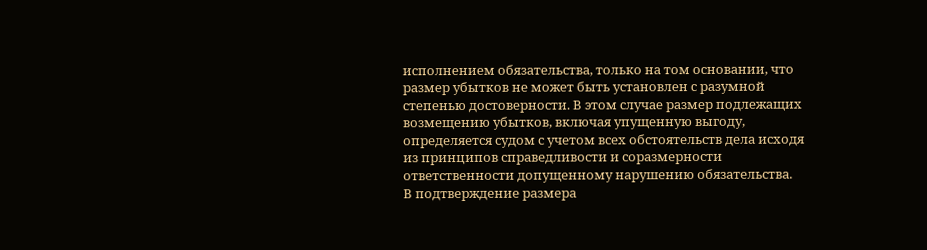исполнением обязательства, только на том основании, что размер убытков не может быть установлен с разумной степенью достоверности. В этом случае размер подлежащих возмещению убытков, включая упущенную выгоду, определяется судом с учетом всех обстоятельств дела исходя из принципов справедливости и соразмерности ответственности допущенному нарушению обязательства.
В подтверждение размера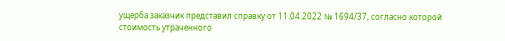ущерба заказчик представил справку от 11.04.2022 № 1694/37, согласно которой стоимость утраченного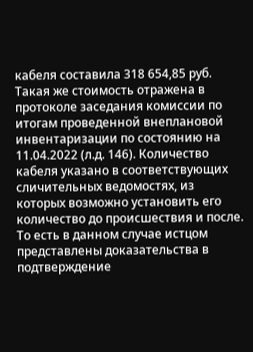кабеля составила 318 654,85 руб. Такая же стоимость отражена в протоколе заседания комиссии по итогам проведенной внеплановой инвентаризации по состоянию на 11.04.2022 (л.д. 146). Количество кабеля указано в соответствующих сличительных ведомостях, из которых возможно установить его количество до происшествия и после.
То есть в данном случае истцом представлены доказательства в подтверждение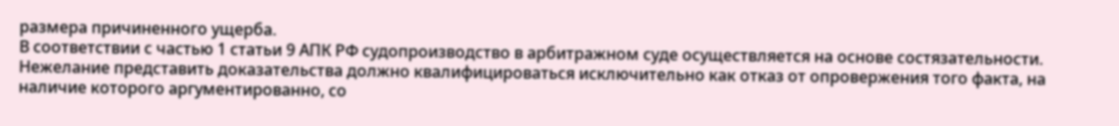размера причиненного ущерба.
В соответствии с частью 1 статьи 9 АПК РФ судопроизводство в арбитражном суде осуществляется на основе состязательности.
Нежелание представить доказательства должно квалифицироваться исключительно как отказ от опровержения того факта, на наличие которого аргументированно, со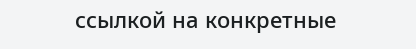ссылкой на конкретные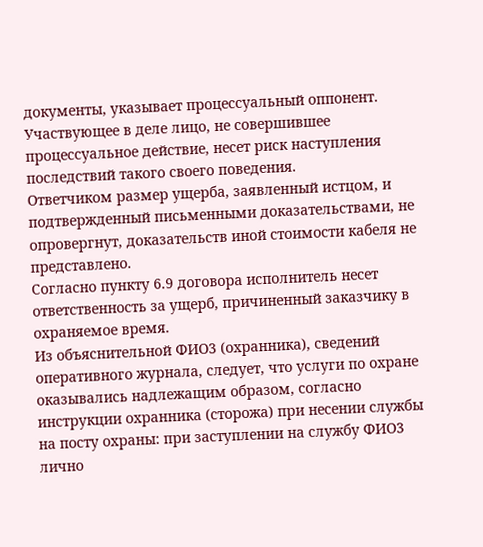документы, указывает процессуальный оппонент. Участвующее в деле лицо, не совершившее процессуальное действие, несет риск наступления последствий такого своего поведения.
Ответчиком размер ущерба, заявленный истцом, и подтвержденный письменными доказательствами, не опровергнут, доказательств иной стоимости кабеля не представлено.
Согласно пункту 6.9 договора исполнитель несет ответственность за ущерб, причиненный заказчику в охраняемое время.
Из объяснительной ФИО3 (охранника), сведений оперативного журнала, следует, что услуги по охране оказывались надлежащим образом, согласно инструкции охранника (сторожа) при несении службы на посту охраны: при заступлении на службу ФИО3 лично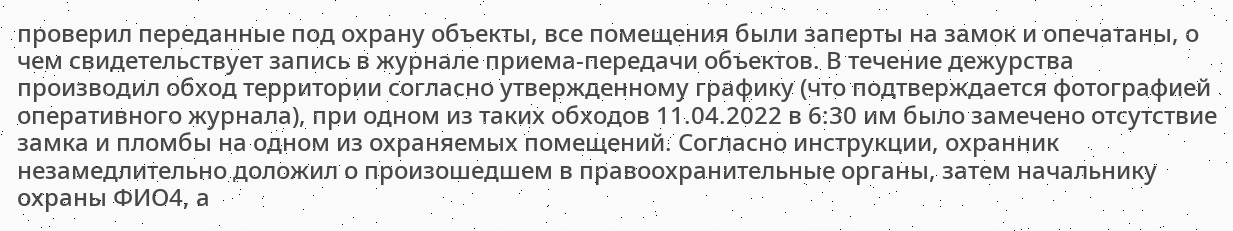проверил переданные под охрану объекты, все помещения были заперты на замок и опечатаны, о чем свидетельствует запись в журнале приема-передачи объектов. В течение дежурства производил обход территории согласно утвержденному графику (что подтверждается фотографией оперативного журнала), при одном из таких обходов 11.04.2022 в 6:30 им было замечено отсутствие замка и пломбы на одном из охраняемых помещений. Согласно инструкции, охранник незамедлительно доложил о произошедшем в правоохранительные органы, затем начальнику охраны ФИО4, а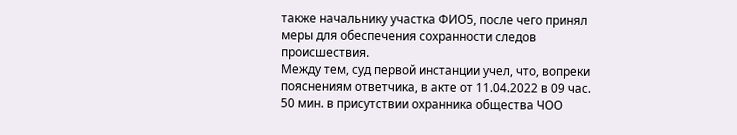также начальнику участка ФИО5, после чего принял меры для обеспечения сохранности следов происшествия.
Между тем, суд первой инстанции учел, что, вопреки пояснениям ответчика, в акте от 11.04.2022 в 09 час. 50 мин. в присутствии охранника общества ЧОО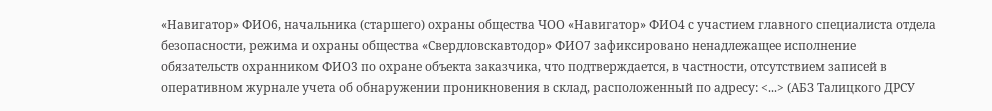«Навигатор» ФИО6, начальника (старшего) охраны общества ЧОО «Навигатор» ФИО4 с участием главного специалиста отдела безопасности, режима и охраны общества «Свердловскавтодор» ФИО7 зафиксировано ненадлежащее исполнение обязательств охранником ФИО3 по охране объекта заказчика, что подтверждается, в частности, отсутствием записей в оперативном журнале учета об обнаружении проникновения в склад, расположенный по адресу: <...> (АБЗ Талицкого ДРСУ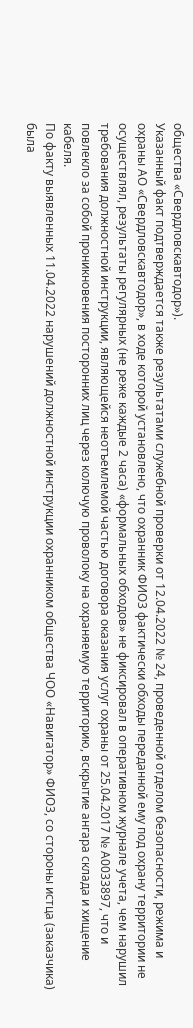общества «Свердловскавтодор»).
Указанный факт подтверждается также результатами служебной проверки от 12.04.2022 № 24, проведенной отделом безопасности, режима и охраны АО «Свердловскавтодор», в ходе которой установлено, что охранник ФИО3 фактически обходы переданной ему под охрану территории не осуществлял, результаты регулярных (не реже каждые 2 часа) «формальных обходов» не фиксировал в оперативном журнале учета, чем нарушил требования должностной инструкции, являющейся неотъемлемой частью договора оказания услуг охраны от 25.04.2017 № А0033897, что и повлекло за собой проникновения посторонних лиц через колючую проволоку на охраняемую территорию, вскрытие ангара склада и хищение кабеля.
По факту выявленных 11.04.2022 нарушений должностной инструкции охранником общества ЧОО «Навигатор» ФИО3, со стороны истца (заказчика) была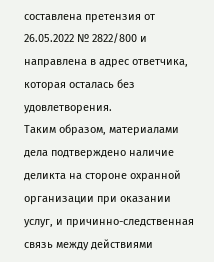составлена претензия от 26.05.2022 № 2822/800 и направлена в адрес ответчика, которая осталась без удовлетворения.
Таким образом, материалами дела подтверждено наличие деликта на стороне охранной организации при оказании услуг, и причинно-следственная связь между действиями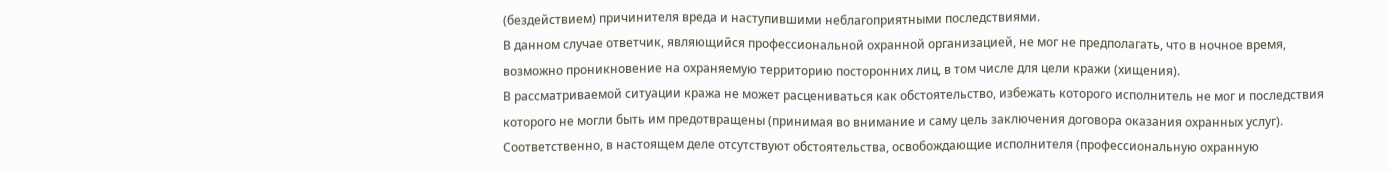(бездействием) причинителя вреда и наступившими неблагоприятными последствиями.
В данном случае ответчик, являющийся профессиональной охранной организацией, не мог не предполагать, что в ночное время, возможно проникновение на охраняемую территорию посторонних лиц, в том числе для цели кражи (хищения).
В рассматриваемой ситуации кража не может расцениваться как обстоятельство, избежать которого исполнитель не мог и последствия которого не могли быть им предотвращены (принимая во внимание и саму цель заключения договора оказания охранных услуг). Соответственно, в настоящем деле отсутствуют обстоятельства, освобождающие исполнителя (профессиональную охранную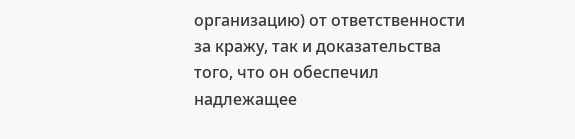организацию) от ответственности за кражу, так и доказательства того, что он обеспечил надлежащее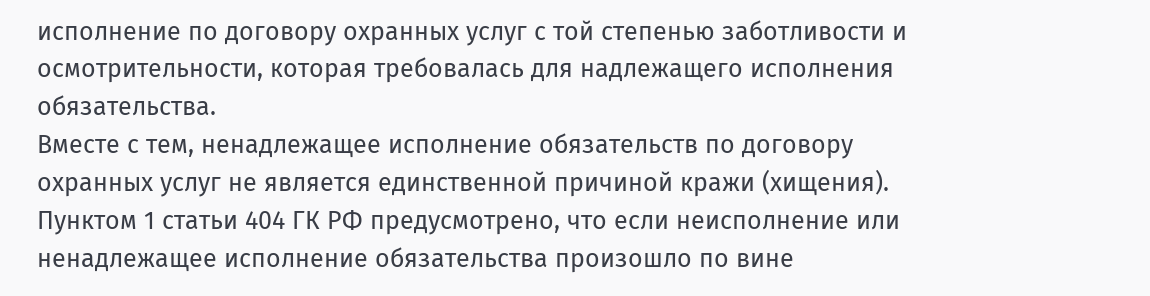исполнение по договору охранных услуг с той степенью заботливости и осмотрительности, которая требовалась для надлежащего исполнения обязательства.
Вместе с тем, ненадлежащее исполнение обязательств по договору охранных услуг не является единственной причиной кражи (хищения).
Пунктом 1 статьи 404 ГК РФ предусмотрено, что если неисполнение или ненадлежащее исполнение обязательства произошло по вине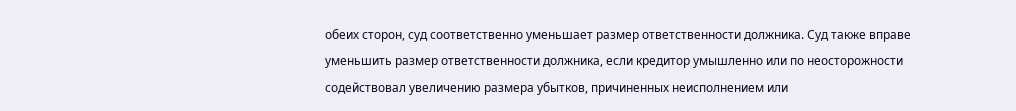обеих сторон, суд соответственно уменьшает размер ответственности должника. Суд также вправе уменьшить размер ответственности должника, если кредитор умышленно или по неосторожности содействовал увеличению размера убытков, причиненных неисполнением или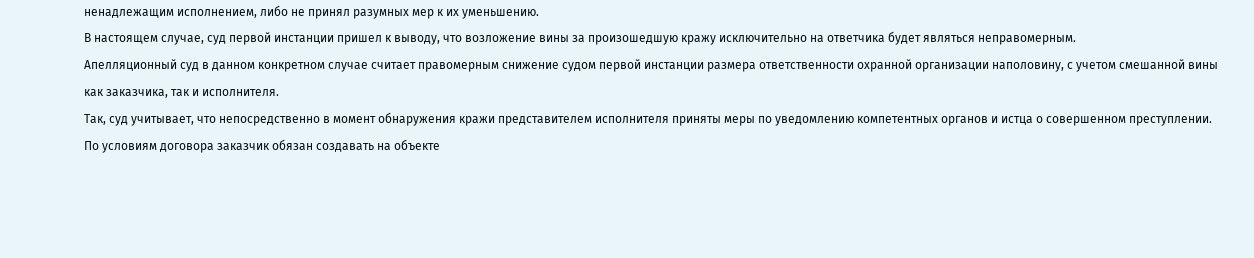ненадлежащим исполнением, либо не принял разумных мер к их уменьшению.
В настоящем случае, суд первой инстанции пришел к выводу, что возложение вины за произошедшую кражу исключительно на ответчика будет являться неправомерным.
Апелляционный суд в данном конкретном случае считает правомерным снижение судом первой инстанции размера ответственности охранной организации наполовину, с учетом смешанной вины как заказчика, так и исполнителя.
Так, суд учитывает, что непосредственно в момент обнаружения кражи представителем исполнителя приняты меры по уведомлению компетентных органов и истца о совершенном преступлении.
По условиям договора заказчик обязан создавать на объекте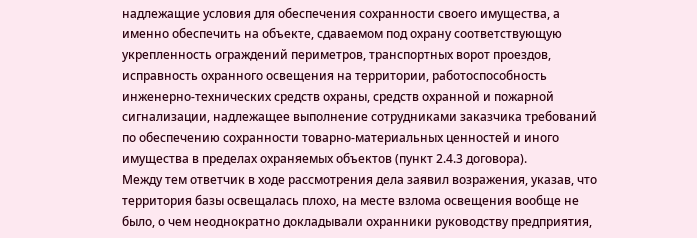надлежащие условия для обеспечения сохранности своего имущества, а именно обеспечить на объекте, сдаваемом под охрану соответствующую укрепленность ограждений периметров, транспортных ворот проездов, исправность охранного освещения на территории, работоспособность инженерно-технических средств охраны, средств охранной и пожарной сигнализации, надлежащее выполнение сотрудниками заказчика требований по обеспечению сохранности товарно-материальных ценностей и иного имущества в пределах охраняемых объектов (пункт 2.4.3 договора).
Между тем ответчик в ходе рассмотрения дела заявил возражения, указав, что территория базы освещалась плохо, на месте взлома освещения вообще не было, о чем неоднократно докладывали охранники руководству предприятия,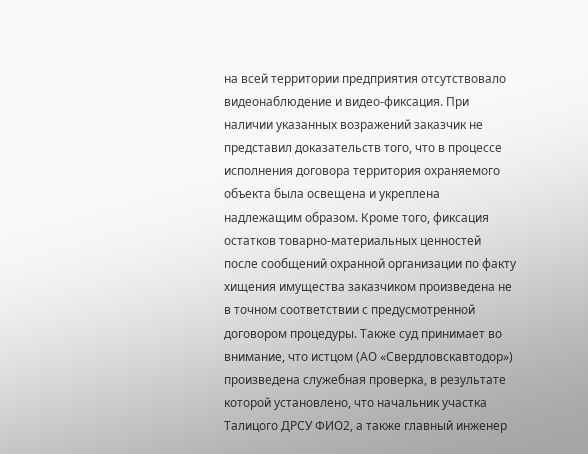на всей территории предприятия отсутствовало видеонаблюдение и видео-фиксация. При наличии указанных возражений заказчик не представил доказательств того, что в процессе исполнения договора территория охраняемого объекта была освещена и укреплена надлежащим образом. Кроме того, фиксация остатков товарно-материальных ценностей после сообщений охранной организации по факту хищения имущества заказчиком произведена не в точном соответствии с предусмотренной договором процедуры. Также суд принимает во внимание, что истцом (АО «Свердловскавтодор») произведена служебная проверка, в результате которой установлено, что начальник участка Талицого ДРСУ ФИО2, а также главный инженер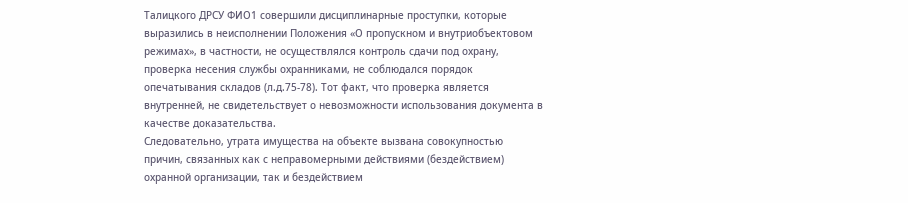Талицкого ДРСУ ФИО1 совершили дисциплинарные проступки, которые выразились в неисполнении Положения «О пропускном и внутриобъектовом режимах», в частности, не осуществлялся контроль сдачи под охрану, проверка несения службы охранниками, не соблюдался порядок опечатывания складов (л.д.75-78). Тот факт, что проверка является внутренней, не свидетельствует о невозможности использования документа в качестве доказательства.
Следовательно, утрата имущества на объекте вызвана совокупностью причин, связанных как с неправомерными действиями (бездействием) охранной организации, так и бездействием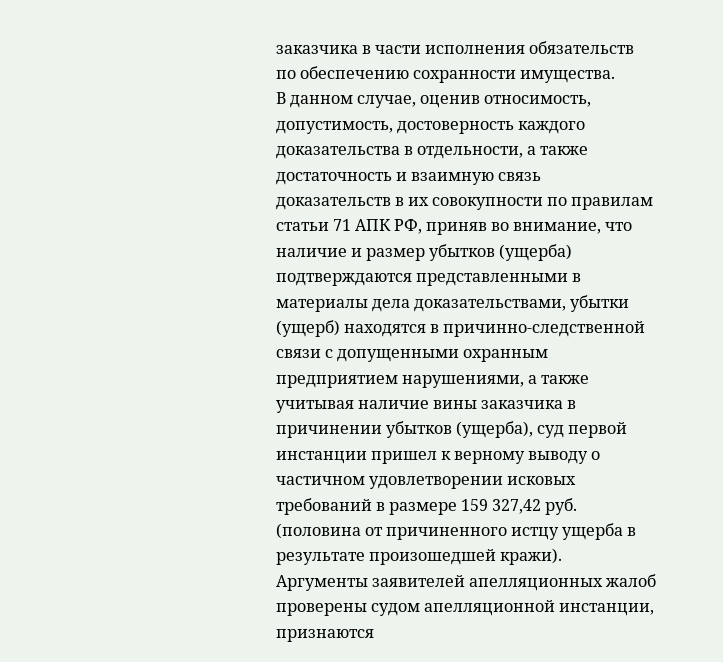заказчика в части исполнения обязательств по обеспечению сохранности имущества.
В данном случае, оценив относимость, допустимость, достоверность каждого доказательства в отдельности, а также достаточность и взаимную связь доказательств в их совокупности по правилам статьи 71 АПК РФ, приняв во внимание, что наличие и размер убытков (ущерба) подтверждаются представленными в материалы дела доказательствами, убытки (ущерб) находятся в причинно-следственной связи с допущенными охранным предприятием нарушениями, а также учитывая наличие вины заказчика в причинении убытков (ущерба), суд первой инстанции пришел к верному выводу о частичном удовлетворении исковых требований в размере 159 327,42 руб. (половина от причиненного истцу ущерба в результате произошедшей кражи).
Аргументы заявителей апелляционных жалоб проверены судом апелляционной инстанции, признаются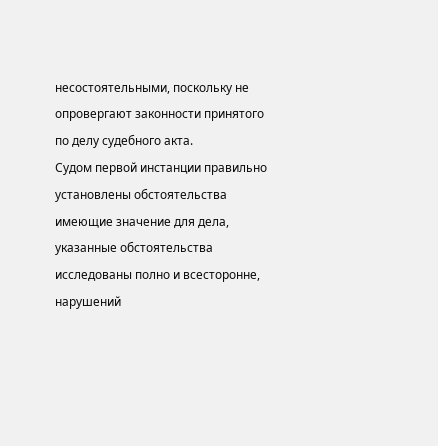несостоятельными, поскольку не опровергают законности принятого по делу судебного акта.
Судом первой инстанции правильно установлены обстоятельства имеющие значение для дела, указанные обстоятельства исследованы полно и всесторонне, нарушений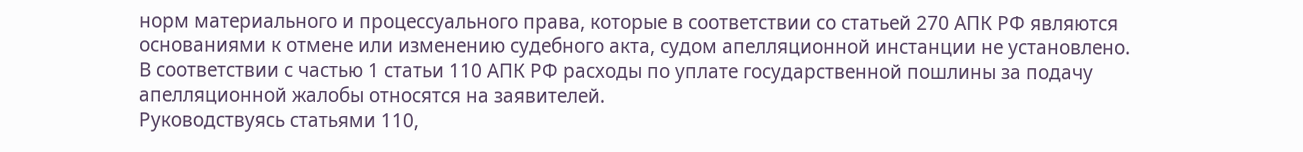норм материального и процессуального права, которые в соответствии со статьей 270 АПК РФ являются основаниями к отмене или изменению судебного акта, судом апелляционной инстанции не установлено.
В соответствии с частью 1 статьи 110 АПК РФ расходы по уплате государственной пошлины за подачу апелляционной жалобы относятся на заявителей.
Руководствуясь статьями 110,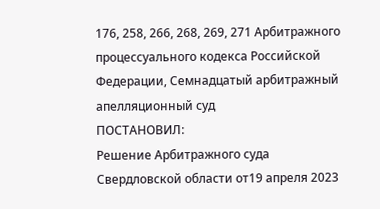176, 258, 266, 268, 269, 271 Арбитражного процессуального кодекса Российской Федерации, Семнадцатый арбитражный апелляционный суд
ПОСТАНОВИЛ:
Решение Арбитражного суда Свердловской области от19 апреля 2023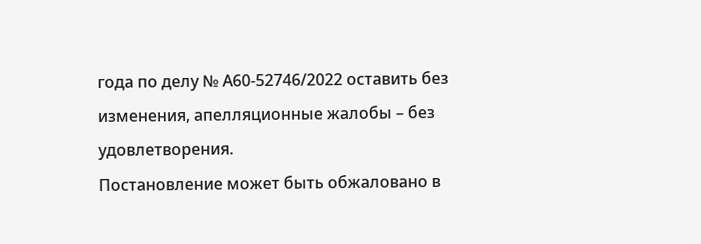года по делу № А60-52746/2022 оставить без изменения, апелляционные жалобы – без удовлетворения.
Постановление может быть обжаловано в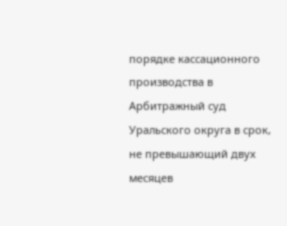порядке кассационного производства в Арбитражный суд Уральского округа в срок, не превышающий двух месяцев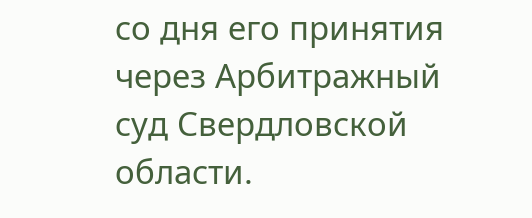со дня его принятия через Арбитражный суд Свердловской области.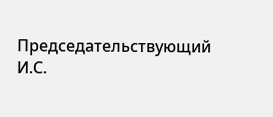Председательствующий
И.С.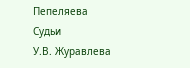Пепеляева
Судьи
У.В. Журавлева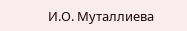И.О. Муталлиева